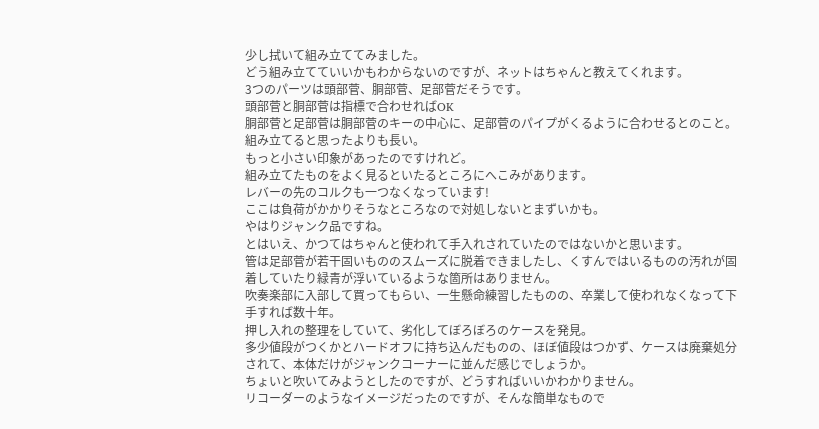少し拭いて組み立ててみました。
どう組み立てていいかもわからないのですが、ネットはちゃんと教えてくれます。
3つのパーツは頭部菅、胴部菅、足部菅だそうです。
頭部菅と胴部菅は指標で合わせればOK
胴部菅と足部菅は胴部菅のキーの中心に、足部菅のパイプがくるように合わせるとのこと。
組み立てると思ったよりも長い。
もっと小さい印象があったのですけれど。
組み立てたものをよく見るといたるところにへこみがあります。
レバーの先のコルクも一つなくなっています!
ここは負荷がかかりそうなところなので対処しないとまずいかも。
やはりジャンク品ですね。
とはいえ、かつてはちゃんと使われて手入れされていたのではないかと思います。
管は足部菅が若干固いもののスムーズに脱着できましたし、くすんではいるものの汚れが固着していたり緑青が浮いているような箇所はありません。
吹奏楽部に入部して買ってもらい、一生懸命練習したものの、卒業して使われなくなって下手すれば数十年。
押し入れの整理をしていて、劣化してぼろぼろのケースを発見。
多少値段がつくかとハードオフに持ち込んだものの、ほぼ値段はつかず、ケースは廃棄処分されて、本体だけがジャンクコーナーに並んだ感じでしょうか。
ちょいと吹いてみようとしたのですが、どうすればいいかわかりません。
リコーダーのようなイメージだったのですが、そんな簡単なもので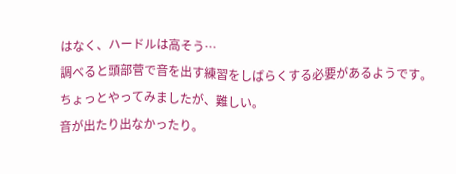はなく、ハードルは高そう…
調べると頭部菅で音を出す練習をしばらくする必要があるようです。
ちょっとやってみましたが、難しい。
音が出たり出なかったり。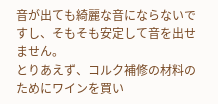音が出ても綺麗な音にならないですし、そもそも安定して音を出せません。
とりあえず、コルク補修の材料のためにワインを買い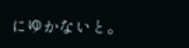にゆかないと。